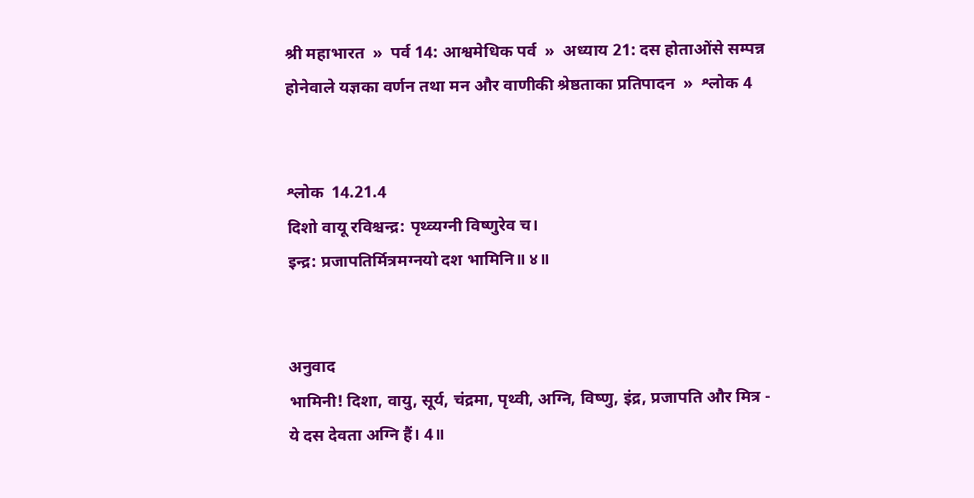श्री महाभारत  »  पर्व 14: आश्वमेधिक पर्व  »  अध्याय 21: दस होताओंसे सम्पन्न होनेवाले यज्ञका वर्णन तथा मन और वाणीकी श्रेष्ठताका प्रतिपादन  »  श्लोक 4


श्लोक  14.21.4
दिशो वायू रविश्चन्द्र: पृथ्व्यग्नी विष्णुरेव च।
इन्द्र: प्रजापतिर्मित्रमग्नयो दश भामिनि॥ ४॥


अनुवाद
भामिनी! दिशा, वायु, सूर्य, चंद्रमा, पृथ्वी, अग्नि, विष्णु, इंद्र, प्रजापति और मित्र - ये दस देवता अग्नि हैं। 4॥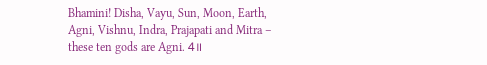Bhamini! Disha, Vayu, Sun, Moon, Earth, Agni, Vishnu, Indra, Prajapati and Mitra – these ten gods are Agni. 4॥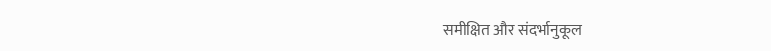समीक्षित और संदर्भानुकूल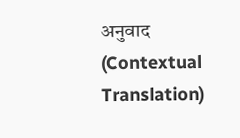अनुवाद (Contextual Translation)